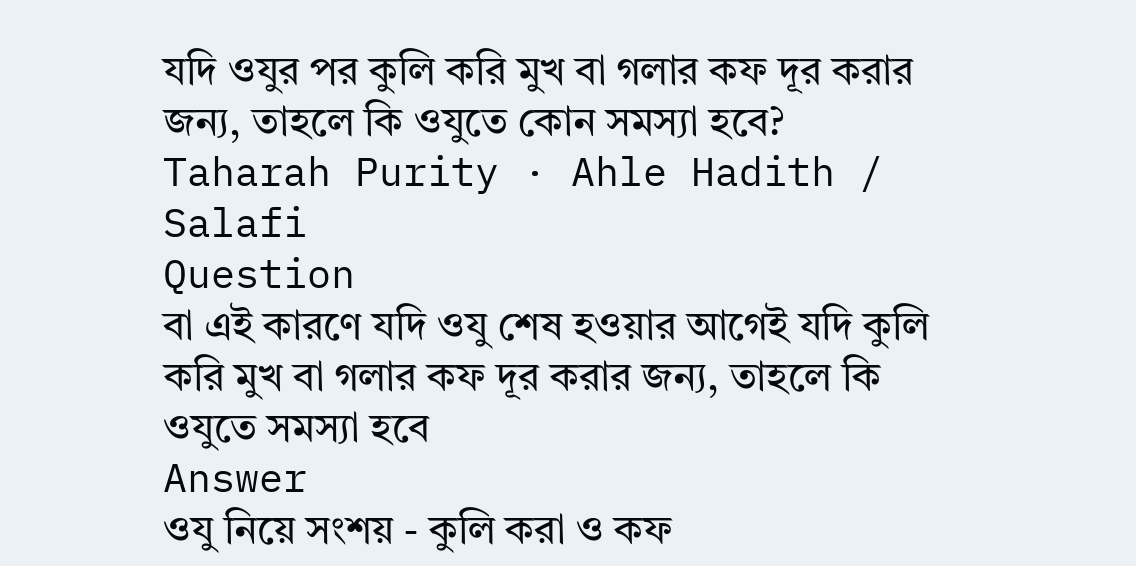যদি ওযুর পর কুলি করি মুখ বা গলার কফ দূর করার জন্য, তাহলে কি ওযুতে কোন সমস্যা হবে?
Taharah Purity · Ahle Hadith / Salafi
Question
বা এই কারণে যদি ওযু শেষ হওয়ার আগেই যদি কুলি করি মুখ বা গলার কফ দূর করার জন্য, তাহলে কি ওযুতে সমস্যা হবে
Answer
ওযু নিয়ে সংশয় - কুলি করা ও কফ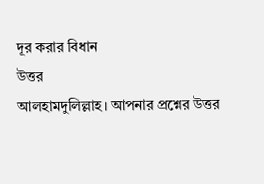দূর করার বিধান
উত্তর
আলহামদুলিল্লাহ। আপনার প্রশ্নের উত্তর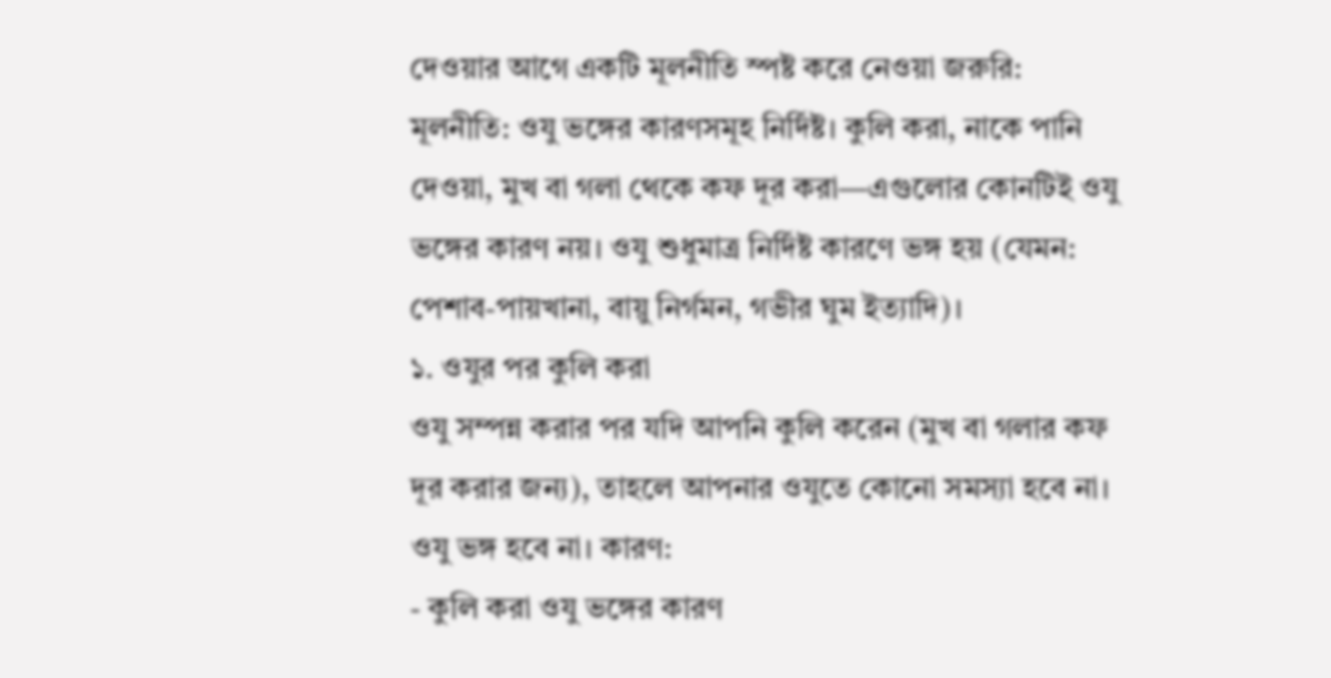দেওয়ার আগে একটি মূলনীতি স্পষ্ট করে নেওয়া জরুরি:
মূলনীতি: ওযু ভঙ্গের কারণসমূহ নির্দিষ্ট। কুলি করা, নাকে পানি দেওয়া, মুখ বা গলা থেকে কফ দূর করা—এগুলোর কোনটিই ওযু ভঙ্গের কারণ নয়। ওযু শুধুমাত্র নির্দিষ্ট কারণে ভঙ্গ হয় (যেমন: পেশাব-পায়খানা, বায়ু নির্গমন, গভীর ঘুম ইত্যাদি)।
১. ওযুর পর কুলি করা
ওযু সম্পন্ন করার পর যদি আপনি কুলি করেন (মুখ বা গলার কফ দূর করার জন্য), তাহলে আপনার ওযুতে কোনো সমস্যা হবে না। ওযু ভঙ্গ হবে না। কারণ:
- কুলি করা ওযু ভঙ্গের কারণ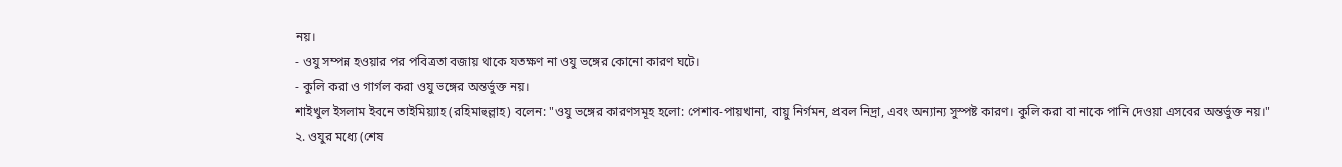নয়।
- ওযু সম্পন্ন হওয়ার পর পবিত্রতা বজায় থাকে যতক্ষণ না ওযু ভঙ্গের কোনো কারণ ঘটে।
- কুলি করা ও গার্গল করা ওযু ভঙ্গের অন্তর্ভুক্ত নয়।
শাইখুল ইসলাম ইবনে তাইমিয়্যাহ (রহিমাহুল্লাহ) বলেন: "ওযু ভঙ্গের কারণসমূহ হলো: পেশাব-পায়খানা, বায়ু নির্গমন, প্রবল নিদ্রা, এবং অন্যান্য সুস্পষ্ট কারণ। কুলি করা বা নাকে পানি দেওয়া এসবের অন্তর্ভুক্ত নয়।"
২. ওযুর মধ্যে (শেষ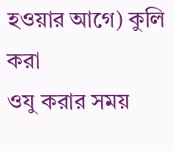হওয়ার আগে) কুলি করা
ওযু করার সময়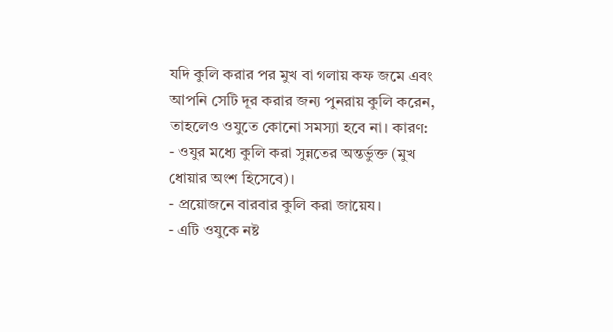যদি কুলি করার পর মুখ বা গলায় কফ জমে এবং আপনি সেটি দূর করার জন্য পুনরায় কুলি করেন, তাহলেও ওযুতে কোনো সমস্যা হবে না। কারণ:
- ওযুর মধ্যে কুলি করা সুন্নতের অন্তর্ভুক্ত (মুখ ধোয়ার অংশ হিসেবে)।
- প্রয়োজনে বারবার কুলি করা জায়েয।
- এটি ওযুকে নষ্ট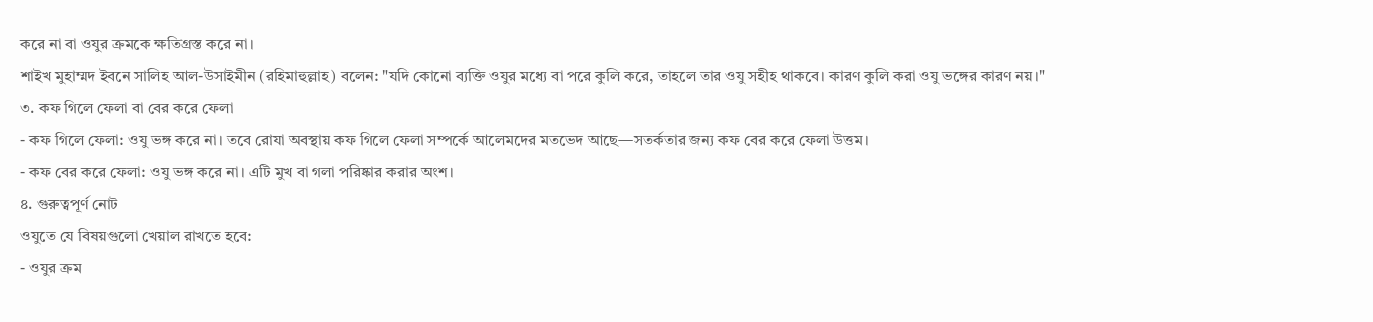করে না বা ওযুর ক্রমকে ক্ষতিগ্রস্ত করে না।
শাইখ মুহাম্মদ ইবনে সালিহ আল-উসাইমীন (রহিমাহুল্লাহ) বলেন: "যদি কোনো ব্যক্তি ওযুর মধ্যে বা পরে কুলি করে, তাহলে তার ওযু সহীহ থাকবে। কারণ কুলি করা ওযু ভঙ্গের কারণ নয়।"
৩. কফ গিলে ফেলা বা বের করে ফেলা
- কফ গিলে ফেলা: ওযু ভঙ্গ করে না। তবে রোযা অবস্থায় কফ গিলে ফেলা সম্পর্কে আলেমদের মতভেদ আছে—সতর্কতার জন্য কফ বের করে ফেলা উত্তম।
- কফ বের করে ফেলা: ওযু ভঙ্গ করে না। এটি মুখ বা গলা পরিষ্কার করার অংশ।
৪. গুরুত্বপূর্ণ নোট
ওযুতে যে বিষয়গুলো খেয়াল রাখতে হবে:
- ওযুর ক্রম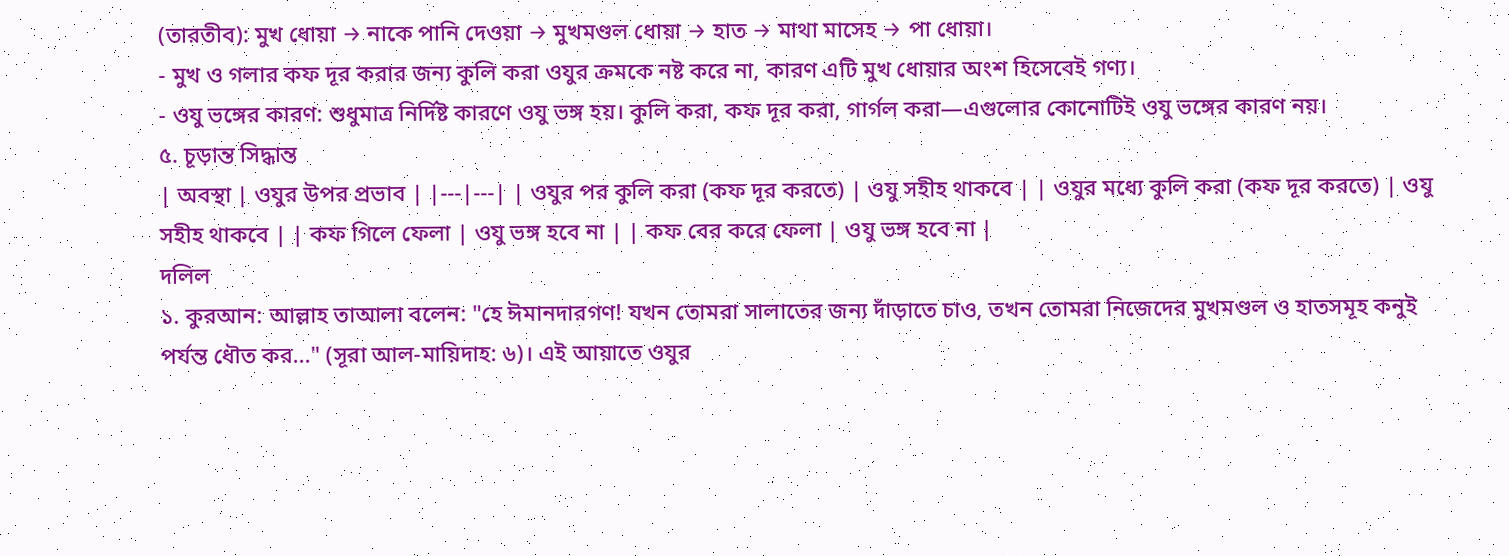(তারতীব): মুখ ধোয়া → নাকে পানি দেওয়া → মুখমণ্ডল ধোয়া → হাত → মাথা মাসেহ → পা ধোয়া।
- মুখ ও গলার কফ দূর করার জন্য কুলি করা ওযুর ক্রমকে নষ্ট করে না, কারণ এটি মুখ ধোয়ার অংশ হিসেবেই গণ্য।
- ওযু ভঙ্গের কারণ: শুধুমাত্র নির্দিষ্ট কারণে ওযু ভঙ্গ হয়। কুলি করা, কফ দূর করা, গার্গল করা—এগুলোর কোনোটিই ওযু ভঙ্গের কারণ নয়।
৫. চূড়ান্ত সিদ্ধান্ত
| অবস্থা | ওযুর উপর প্রভাব | |---|---| | ওযুর পর কুলি করা (কফ দূর করতে) | ওযু সহীহ থাকবে | | ওযুর মধ্যে কুলি করা (কফ দূর করতে) | ওযু সহীহ থাকবে | | কফ গিলে ফেলা | ওযু ভঙ্গ হবে না | | কফ বের করে ফেলা | ওযু ভঙ্গ হবে না |
দলিল
১. কুরআন: আল্লাহ তাআলা বলেন: "হে ঈমানদারগণ! যখন তোমরা সালাতের জন্য দাঁড়াতে চাও, তখন তোমরা নিজেদের মুখমণ্ডল ও হাতসমূহ কনুই পর্যন্ত ধৌত কর..." (সূরা আল-মায়িদাহ: ৬)। এই আয়াতে ওযুর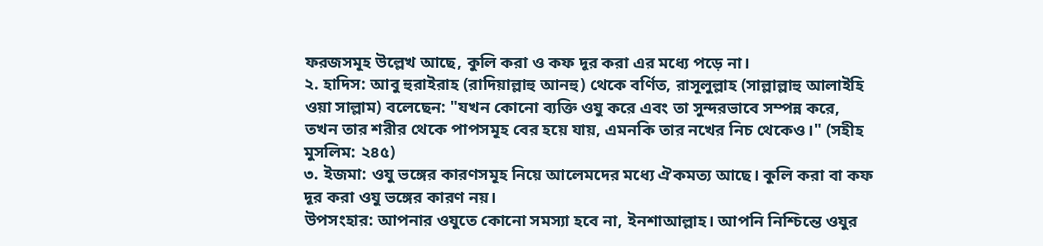ফরজসমূহ উল্লেখ আছে, কুলি করা ও কফ দূর করা এর মধ্যে পড়ে না।
২. হাদিস: আবু হুরাইরাহ (রাদিয়াল্লাহু আনহু) থেকে বর্ণিত, রাসূলুল্লাহ (সাল্লাল্লাহু আলাইহি ওয়া সাল্লাম) বলেছেন: "যখন কোনো ব্যক্তি ওযু করে এবং তা সুন্দরভাবে সম্পন্ন করে, তখন তার শরীর থেকে পাপসমূহ বের হয়ে যায়, এমনকি তার নখের নিচ থেকেও।" (সহীহ মুসলিম: ২৪৫)
৩. ইজমা: ওযু ভঙ্গের কারণসমূহ নিয়ে আলেমদের মধ্যে ঐকমত্য আছে। কুলি করা বা কফ দূর করা ওযু ভঙ্গের কারণ নয়।
উপসংহার: আপনার ওযুতে কোনো সমস্যা হবে না, ইনশাআল্লাহ। আপনি নিশ্চিন্তে ওযুর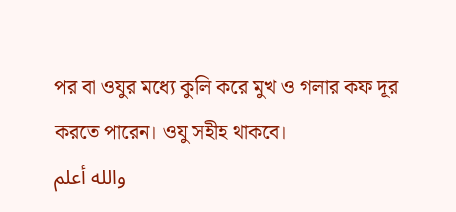পর বা ওযুর মধ্যে কুলি করে মুখ ও গলার কফ দূর করতে পারেন। ওযু সহীহ থাকবে।
والله أعلم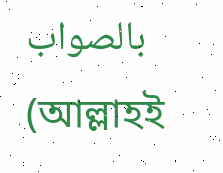بالصواب (আল্লাহই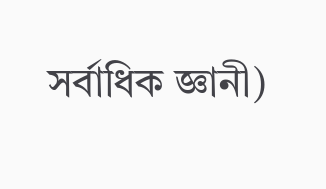সর্বাধিক জ্ঞানী)